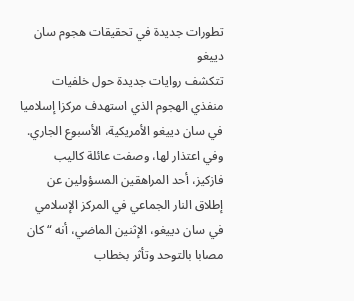تطورات جديدة في تحقيقات هجوم سان دييغو
تتكشف روايات جديدة حول خلفيات منفذي الهجوم الذي استهدف مركزا إسلاميا في سان دييغو الأمريكية، الأسبوع الجاري.
وفي اعتذار لها، وصفت عائلة كاليب فازكيز، أحد المراهقين المسؤولين عن إطلاق النار الجماعي في المركز الإسلامي في سان دييغو، الإثنين الماضي، أنه “كان مصابا بالتوحد وتأثر بخطاب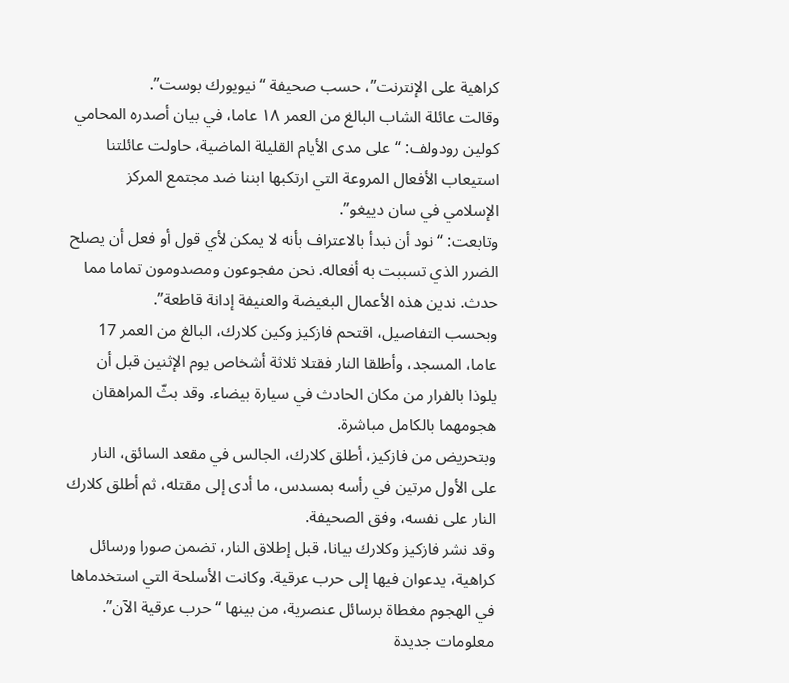كراهية على الإنترنت”، حسب صحيفة “نيويورك بوست”.
وقالت عائلة الشاب البالغ من العمر ١٨ عاما، في بيان أصدره المحامي كولين رودولف: “على مدى الأيام القليلة الماضية، حاولت عائلتنا استيعاب الأفعال المروعة التي ارتكبها ابننا ضد مجتمع المركز الإسلامي في سان دييغو”.
وتابعت: “نود أن نبدأ بالاعتراف بأنه لا يمكن لأي قول أو فعل أن يصلح الضرر الذي تسببت به أفعاله. نحن مفجوعون ومصدومون تماما مما حدث. ندين هذه الأعمال البغيضة والعنيفة إدانة قاطعة”.
وبحسب التفاصيل، اقتحم فازكيز وكين كلارك، البالغ من العمر 17 عاما، المسجد، وأطلقا النار فقتلا ثلاثة أشخاص يوم الإثنين قبل أن يلوذا بالفرار من مكان الحادث في سيارة بيضاء. وقد بثّ المراهقان هجومهما بالكامل مباشرة.
وبتحريض من فازكيز، أطلق كلارك، الجالس في مقعد السائق، النار على الأول مرتين في رأسه بمسدس، ما أدى إلى مقتله، ثم أطلق كلارك النار على نفسه، وفق الصحيفة.
وقد نشر فازكيز وكلارك بيانا، قبل إطلاق النار، تضمن صورا ورسائل كراهية، يدعوان فيها إلى حرب عرقية. وكانت الأسلحة التي استخدماها في الهجوم مغطاة برسائل عنصرية، من بينها “حرب عرقية الآن”.
معلومات جديدة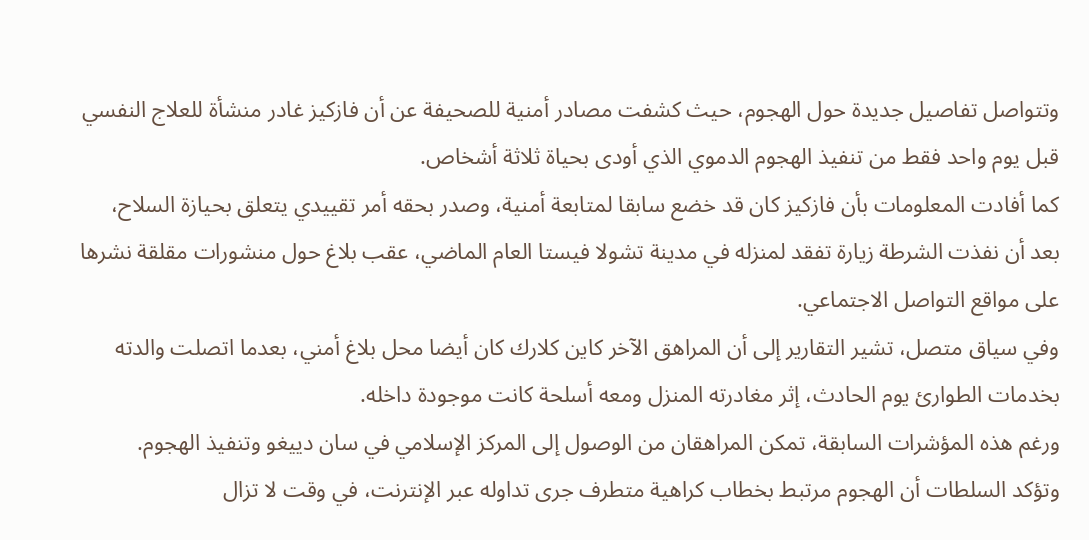وتتواصل تفاصيل جديدة حول الهجوم، حيث كشفت مصادر أمنية للصحيفة عن أن فازكيز غادر منشأة للعلاج النفسي قبل يوم واحد فقط من تنفيذ الهجوم الدموي الذي أودى بحياة ثلاثة أشخاص.
كما أفادت المعلومات بأن فازكيز كان قد خضع سابقا لمتابعة أمنية، وصدر بحقه أمر تقييدي يتعلق بحيازة السلاح، بعد أن نفذت الشرطة زيارة تفقد لمنزله في مدينة تشولا فيستا العام الماضي، عقب بلاغ حول منشورات مقلقة نشرها على مواقع التواصل الاجتماعي.
وفي سياق متصل، تشير التقارير إلى أن المراهق الآخر كاين كلارك كان أيضا محل بلاغ أمني، بعدما اتصلت والدته بخدمات الطوارئ يوم الحادث، إثر مغادرته المنزل ومعه أسلحة كانت موجودة داخله.
ورغم هذه المؤشرات السابقة، تمكن المراهقان من الوصول إلى المركز الإسلامي في سان دييغو وتنفيذ الهجوم.
وتؤكد السلطات أن الهجوم مرتبط بخطاب كراهية متطرف جرى تداوله عبر الإنترنت، في وقت لا تزال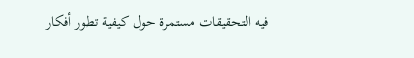فيه التحقيقات مستمرة حول كيفية تطور أفكار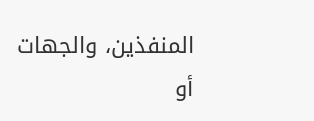المنفذين، والجهات أو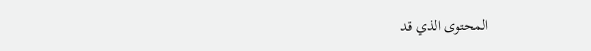المحتوى الذي قد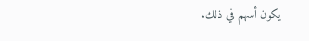يكون أسهم في ذلك.